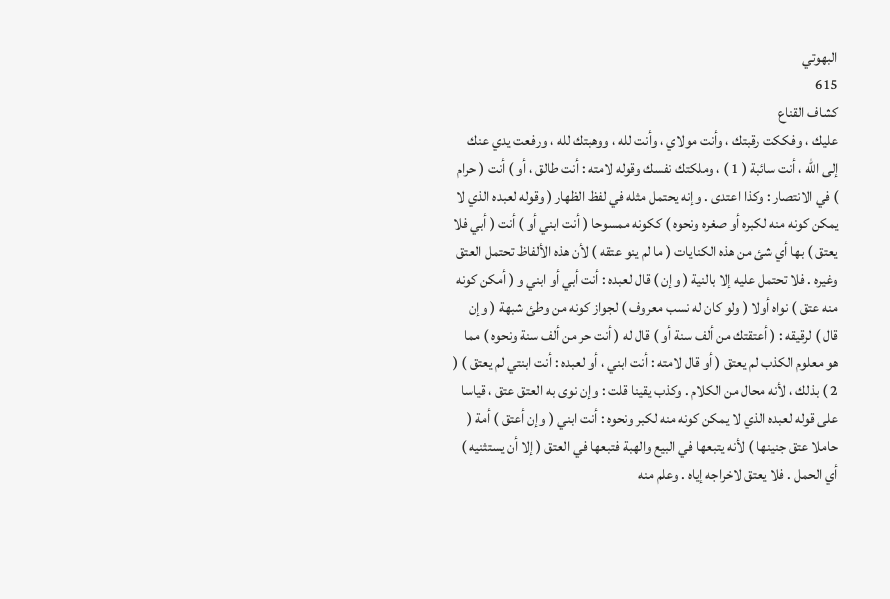البهوتي
615
كشاف القناع
عليك ، وفككت رقبتك ، وأنت مولاي ، وأنت لله ، ووهبتك لله ، ورفعت يدي عنك إلى الله ، أنت سائبة ( 1 ) ، وملكتك نفسك وقوله لامته : أنت طالق ، أو ) أنت ( حرام ) في الانتصار : وكذا اعتدى . وإنه يحتمل مثله في لفظ الظهار ( وقوله لعبده الذي لا يمكن كونه منه لكبره أو صغره ونحوه ) ككونه ممسوحا ( أنت ابني أو ) أنت ( أبي فلا يعتق ) بها أي شئ من هذه الكنايات ( ما لم ينو عتقه ) لأن هذه الألفاظ تحتمل العتق وغيره . فلا تحتمل عليه إلا بالنية ( وإن ) قال لعبده : أنت أبي أو ابني و ( أمكن كونه منه عتق ) نواه أولا ( ولو كان له نسب معروف ) لجواز كونه من وطئ شبهة ( وإن قال ) لرقيقه : ( أعتقتك من ألف سنة أو ) قال له ( أنت حر من ألف سنة ونحوه ) مما هو معلوم الكذب لم يعتق ( أو قال لامته : أنت ابني ، أو لعبده : أنت ابنتي لم يعتق ) ( 2 ) بذلك ، لأنه محال من الكلام . وكذب يقينا قلت : وإن نوى به العتق عتق ، قياسا على قوله لعبده الذي لا يمكن كونه منه لكبر ونحوه : أنت ابني ( وإن أعتق ) أمة ( حاملا عتق جنينها ) لأنه يتبعها في البيع والهبة فتبعها في العتق ( إلا أن يستثنيه ) أي الحمل . فلا يعتق لاخراجه إياه . وعلم منه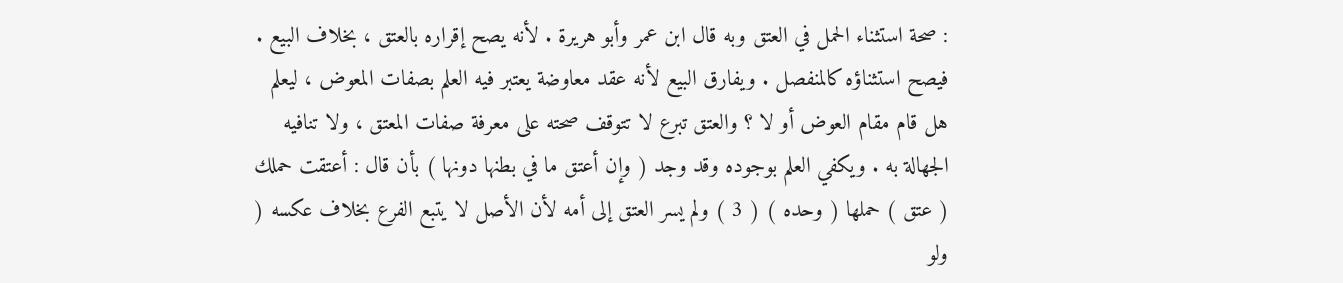: صحة استثناء الحمل في العتق وبه قال ابن عمر وأبو هريرة . لأنه يصح إقراره بالعتق ، بخلاف البيع . فيصح استثناؤه كالمنفصل . ويفارق البيع لأنه عقد معاوضة يعتبر فيه العلم بصفات المعوض ، ليعلم هل قام مقام العوض أو لا ؟ والعتق تبرع لا تتوقف صحته على معرفة صفات المعتق ، ولا تنافيه الجهالة به . ويكفي العلم بوجوده وقد وجد ( وإن أعتق ما في بطنها دونها ) بأن قال : أعتقت حملك ( عتق ) حملها ( وحده ) ( 3 ) ولم يسر العتق إلى أمه لأن الأصل لا يتبع الفرع بخلاف عكسه ( ولو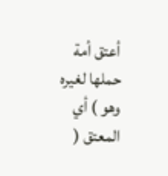أعتق أمة حملها لغيره وهو ) أي المعتق (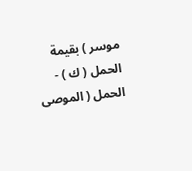موسر ) بقيمة الحمل ( ك ) - الحمل ( الموصى